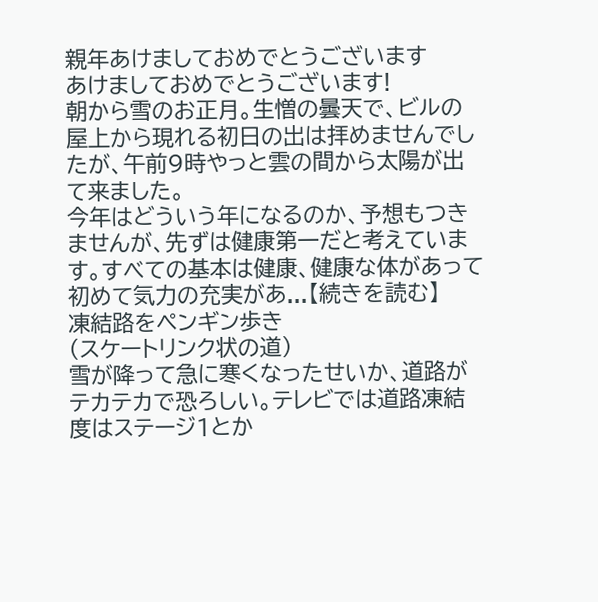親年あけましておめでとうございます
あけましておめでとうございます!
朝から雪のお正月。生憎の曇天で、ビルの屋上から現れる初日の出は拝めませんでしたが、午前9時やっと雲の間から太陽が出て来ました。
今年はどういう年になるのか、予想もつきませんが、先ずは健康第一だと考えています。すべての基本は健康、健康な体があって初めて気力の充実があ...【続きを読む】
凍結路をペンギン歩き
(スケートリンク状の道)
雪が降って急に寒くなったせいか、道路がテカテカで恐ろしい。テレビでは道路凍結度はステージ1とか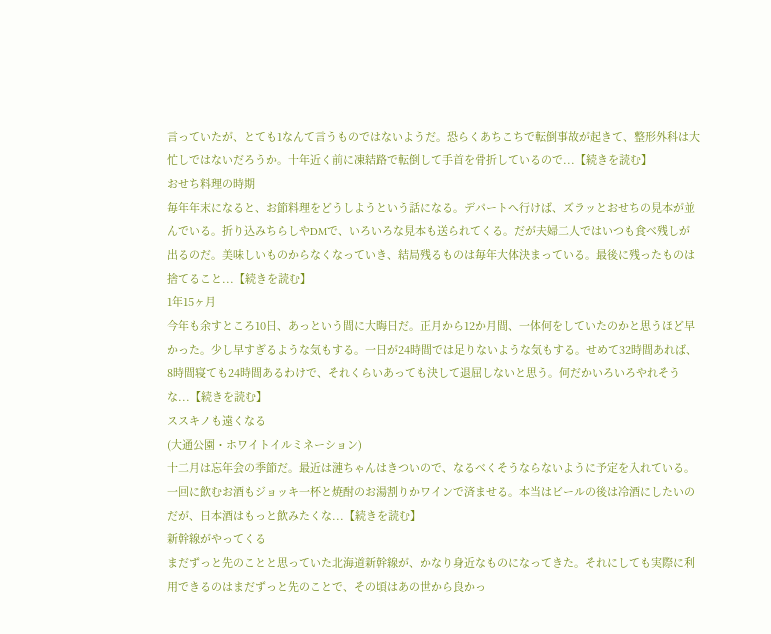言っていたが、とても1なんて言うものではないようだ。恐らくあちこちで転倒事故が起きて、整形外科は大忙しではないだろうか。十年近く前に凍結路で転倒して手首を骨折しているので...【続きを読む】
おせち料理の時期
毎年年末になると、お節料理をどうしようという話になる。デパートへ行けば、ズラッとおせちの見本が並んでいる。折り込みちらしやDMで、いろいろな見本も送られてくる。だが夫婦二人ではいつも食べ残しが出るのだ。美味しいものからなくなっていき、結局残るものは毎年大体決まっている。最後に残ったものは捨てること...【続きを読む】
1年15ヶ月
今年も余すところ10日、あっという間に大晦日だ。正月から12か月間、一体何をしていたのかと思うほど早かった。少し早すぎるような気もする。一日が24時間では足りないような気もする。せめて32時間あれば、8時間寝ても24時間あるわけで、それくらいあっても決して退屈しないと思う。何だかいろいろやれそうな...【続きを読む】
ススキノも遠くなる
(大通公園・ホワイトイルミネーション)
十二月は忘年会の季節だ。最近は漣ちゃんはきついので、なるべくそうならないように予定を入れている。一回に飲むお酒もジョッキ一杯と焼酎のお湯割りかワインで済ませる。本当はビールの後は冷酒にしたいのだが、日本酒はもっと飲みたくな...【続きを読む】
新幹線がやってくる
まだずっと先のことと思っていた北海道新幹線が、かなり身近なものになってきた。それにしても実際に利用できるのはまだずっと先のことで、その頃はあの世から良かっ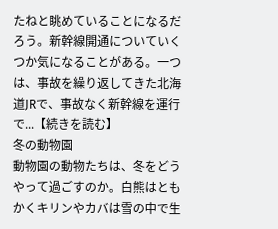たねと眺めていることになるだろう。新幹線開通についていくつか気になることがある。一つは、事故を繰り返してきた北海道JRで、事故なく新幹線を運行で...【続きを読む】
冬の動物園
動物園の動物たちは、冬をどうやって過ごすのか。白熊はともかくキリンやカバは雪の中で生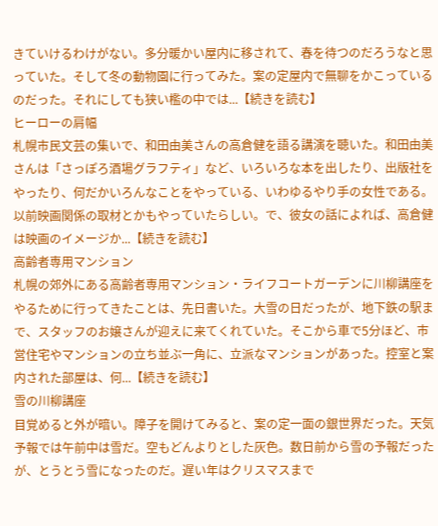きていけるわけがない。多分暖かい屋内に移されて、春を待つのだろうなと思っていた。そして冬の動物園に行ってみた。案の定屋内で無聊をかこっているのだった。それにしても狭い檻の中では...【続きを読む】
ヒーローの肩幅
札幌市民文芸の集いで、和田由美さんの高倉健を語る講演を聴いた。和田由美さんは「さっぽろ酒場グラフティ」など、いろいろな本を出したり、出版社をやったり、何だかいろんなことをやっている、いわゆるやり手の女性である。以前映画関係の取材とかもやっていたらしい。で、彼女の話によれば、高倉健は映画のイメージか...【続きを読む】
高齢者専用マンション
札幌の郊外にある高齢者専用マンション・ライフコートガーデンに川柳講座をやるために行ってきたことは、先日書いた。大雪の日だったが、地下鉄の駅まで、スタッフのお嬢さんが迎えに来てくれていた。そこから車で5分ほど、市営住宅やマンションの立ち並ぶ一角に、立派なマンションがあった。控室と案内された部屋は、何...【続きを読む】
雪の川柳講座
目覚めると外が暗い。障子を開けてみると、案の定一面の銀世界だった。天気予報では午前中は雪だ。空もどんよりとした灰色。数日前から雪の予報だったが、とうとう雪になったのだ。遅い年はクリスマスまで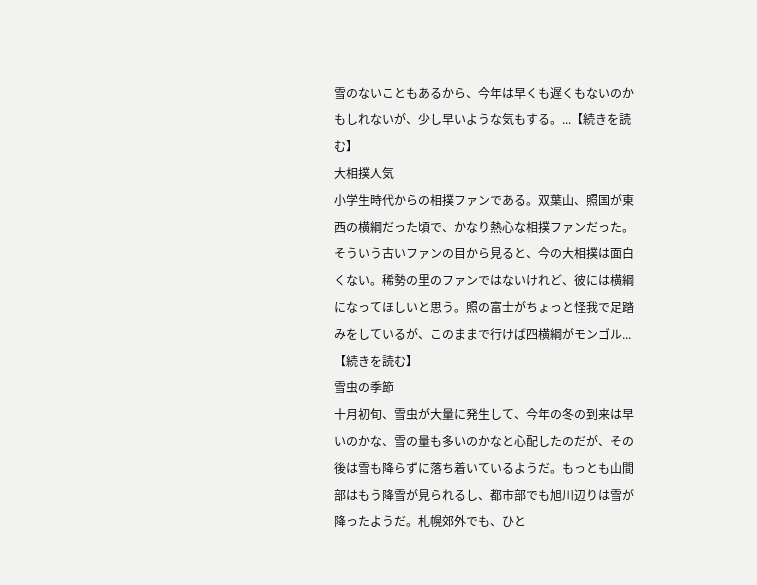雪のないこともあるから、今年は早くも遅くもないのかもしれないが、少し早いような気もする。...【続きを読む】
大相撲人気
小学生時代からの相撲ファンである。双葉山、照国が東西の横綱だった頃で、かなり熱心な相撲ファンだった。そういう古いファンの目から見ると、今の大相撲は面白くない。稀勢の里のファンではないけれど、彼には横綱になってほしいと思う。照の富士がちょっと怪我で足踏みをしているが、このままで行けば四横綱がモンゴル...【続きを読む】
雪虫の季節
十月初旬、雪虫が大量に発生して、今年の冬の到来は早いのかな、雪の量も多いのかなと心配したのだが、その後は雪も降らずに落ち着いているようだ。もっとも山間部はもう降雪が見られるし、都市部でも旭川辺りは雪が降ったようだ。札幌郊外でも、ひと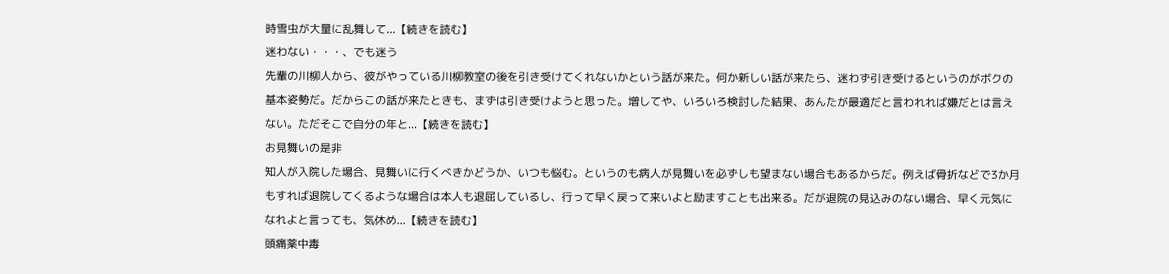時雪虫が大量に乱舞して...【続きを読む】
迷わない・・・、でも迷う
先輩の川柳人から、彼がやっている川柳教室の後を引き受けてくれないかという話が来た。何か新しい話が来たら、迷わず引き受けるというのがボクの基本姿勢だ。だからこの話が来たときも、まずは引き受けようと思った。増してや、いろいろ検討した結果、あんたが最適だと言われれば嫌だとは言えない。ただそこで自分の年と...【続きを読む】
お見舞いの是非
知人が入院した場合、見舞いに行くべきかどうか、いつも悩む。というのも病人が見舞いを必ずしも望まない場合もあるからだ。例えば骨折などで3か月もすれば退院してくるような場合は本人も退屈しているし、行って早く戻って来いよと励ますことも出来る。だが退院の見込みのない場合、早く元気になれよと言っても、気休め...【続きを読む】
頭痛薬中毒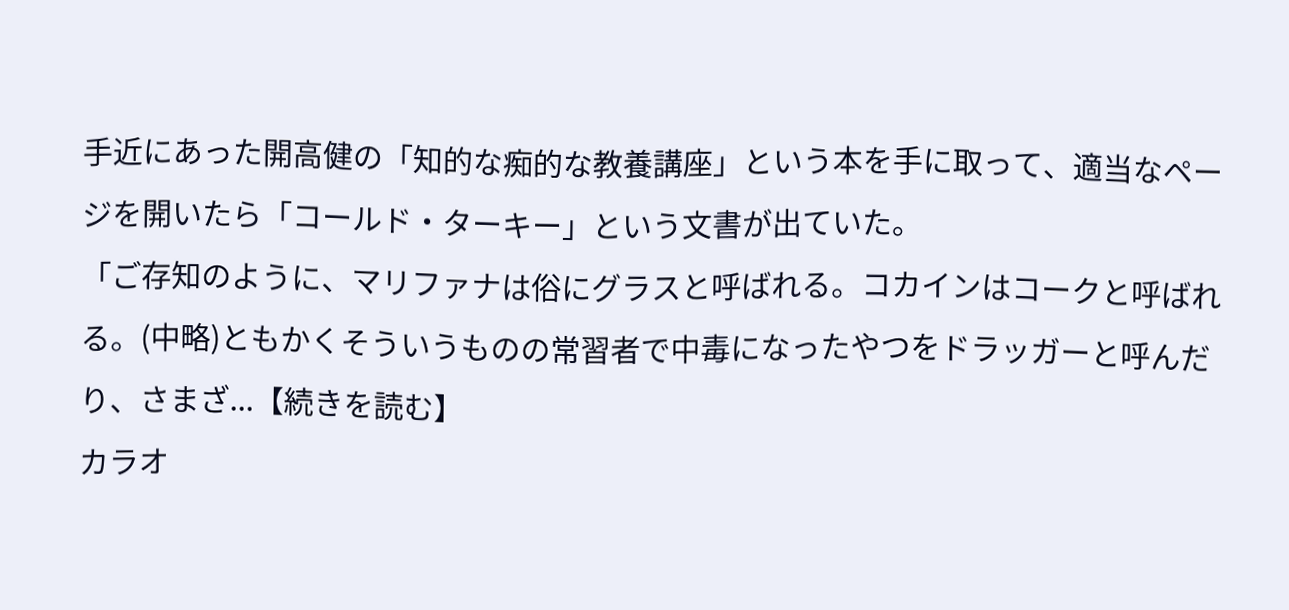手近にあった開高健の「知的な痴的な教養講座」という本を手に取って、適当なページを開いたら「コールド・ターキー」という文書が出ていた。
「ご存知のように、マリファナは俗にグラスと呼ばれる。コカインはコークと呼ばれる。(中略)ともかくそういうものの常習者で中毒になったやつをドラッガーと呼んだり、さまざ...【続きを読む】
カラオ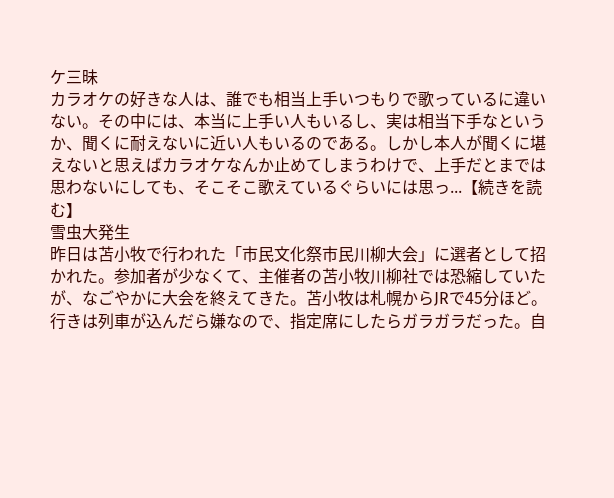ケ三昧
カラオケの好きな人は、誰でも相当上手いつもりで歌っているに違いない。その中には、本当に上手い人もいるし、実は相当下手なというか、聞くに耐えないに近い人もいるのである。しかし本人が聞くに堪えないと思えばカラオケなんか止めてしまうわけで、上手だとまでは思わないにしても、そこそこ歌えているぐらいには思っ...【続きを読む】
雪虫大発生
昨日は苫小牧で行われた「市民文化祭市民川柳大会」に選者として招かれた。参加者が少なくて、主催者の苫小牧川柳社では恐縮していたが、なごやかに大会を終えてきた。苫小牧は札幌からJRで45分ほど。行きは列車が込んだら嫌なので、指定席にしたらガラガラだった。自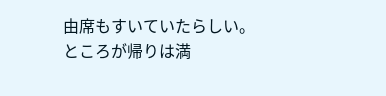由席もすいていたらしい。ところが帰りは満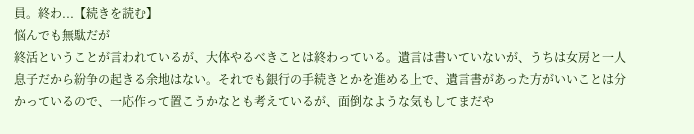員。終わ...【続きを読む】
悩んでも無駄だが
終活ということが言われているが、大体やるべきことは終わっている。遺言は書いていないが、うちは女房と一人息子だから紛争の起きる余地はない。それでも銀行の手続きとかを進める上で、遺言書があった方がいいことは分かっているので、一応作って置こうかなとも考えているが、面倒なような気もしてまだや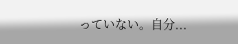っていない。自分...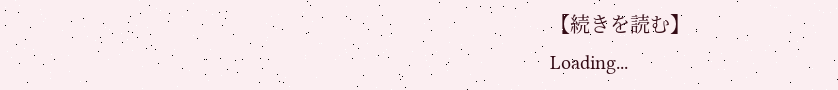【続きを読む】
Loading...